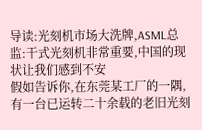导读:光刻机市场大洗牌,ASML总监:干式光刻机非常重要,中国的现状让我们感到不安
假如告诉你,在东莞某工厂的一隅,有一台已运转二十余载的老旧光刻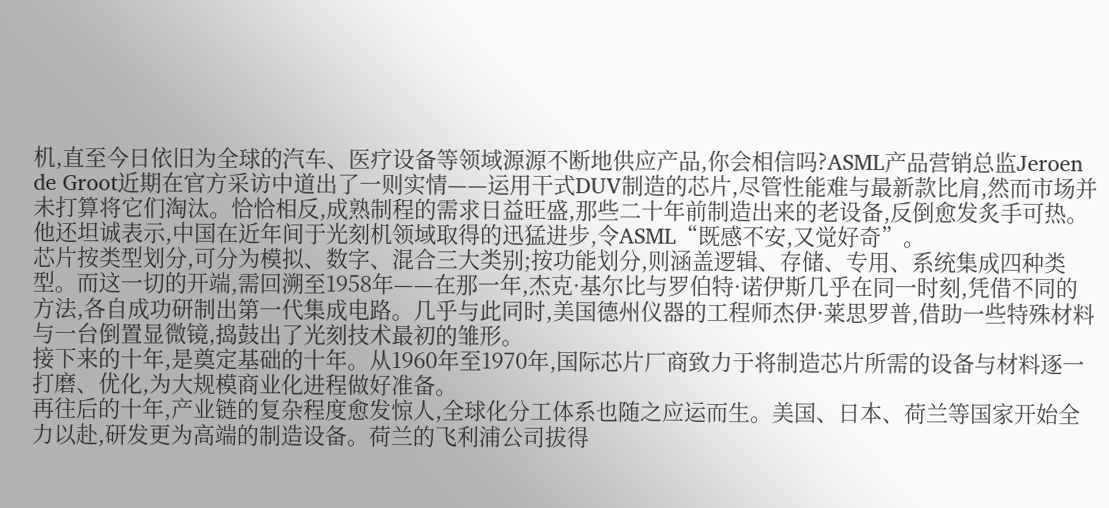机,直至今日依旧为全球的汽车、医疗设备等领域源源不断地供应产品,你会相信吗?ASML产品营销总监Jeroen de Groot近期在官方采访中道出了一则实情——运用干式DUV制造的芯片,尽管性能难与最新款比肩,然而市场并未打算将它们淘汰。恰恰相反,成熟制程的需求日益旺盛,那些二十年前制造出来的老设备,反倒愈发炙手可热。
他还坦诚表示,中国在近年间于光刻机领域取得的迅猛进步,令ASML“既感不安,又觉好奇”。
芯片按类型划分,可分为模拟、数字、混合三大类别;按功能划分,则涵盖逻辑、存储、专用、系统集成四种类型。而这一切的开端,需回溯至1958年——在那一年,杰克·基尔比与罗伯特·诺伊斯几乎在同一时刻,凭借不同的方法,各自成功研制出第一代集成电路。几乎与此同时,美国德州仪器的工程师杰伊·莱思罗普,借助一些特殊材料与一台倒置显微镜,捣鼓出了光刻技术最初的雏形。
接下来的十年,是奠定基础的十年。从1960年至1970年,国际芯片厂商致力于将制造芯片所需的设备与材料逐一打磨、优化,为大规模商业化进程做好准备。
再往后的十年,产业链的复杂程度愈发惊人,全球化分工体系也随之应运而生。美国、日本、荷兰等国家开始全力以赴,研发更为高端的制造设备。荷兰的飞利浦公司拔得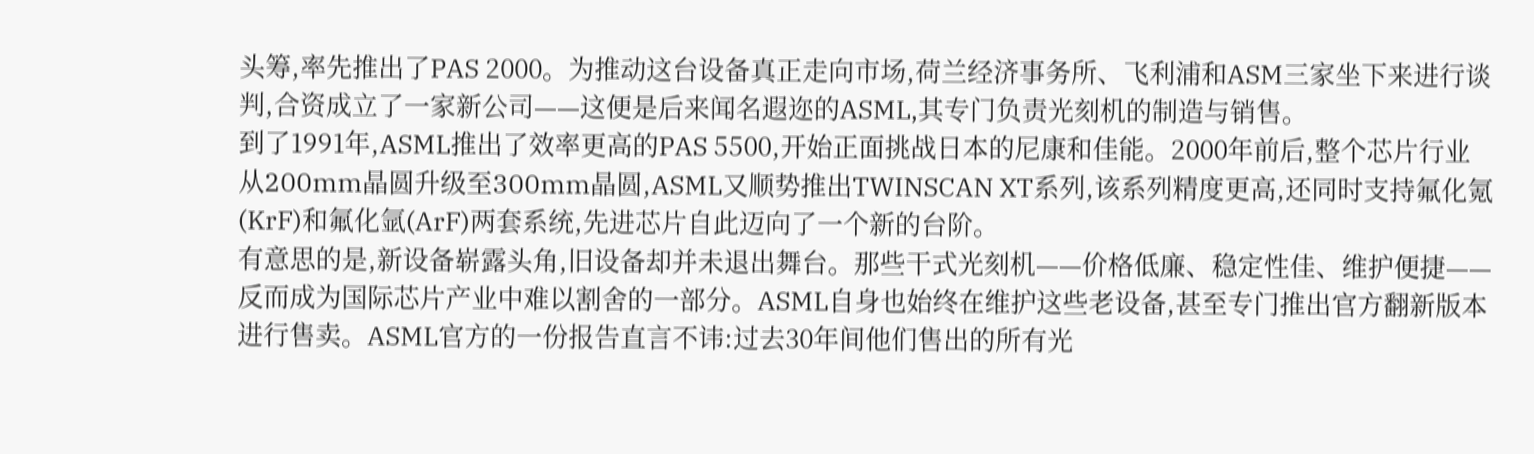头筹,率先推出了PAS 2000。为推动这台设备真正走向市场,荷兰经济事务所、飞利浦和ASM三家坐下来进行谈判,合资成立了一家新公司——这便是后来闻名遐迩的ASML,其专门负责光刻机的制造与销售。
到了1991年,ASML推出了效率更高的PAS 5500,开始正面挑战日本的尼康和佳能。2000年前后,整个芯片行业从200mm晶圆升级至300mm晶圆,ASML又顺势推出TWINSCAN XT系列,该系列精度更高,还同时支持氟化氪(KrF)和氟化氩(ArF)两套系统,先进芯片自此迈向了一个新的台阶。
有意思的是,新设备崭露头角,旧设备却并未退出舞台。那些干式光刻机——价格低廉、稳定性佳、维护便捷——反而成为国际芯片产业中难以割舍的一部分。ASML自身也始终在维护这些老设备,甚至专门推出官方翻新版本进行售卖。ASML官方的一份报告直言不讳:过去30年间他们售出的所有光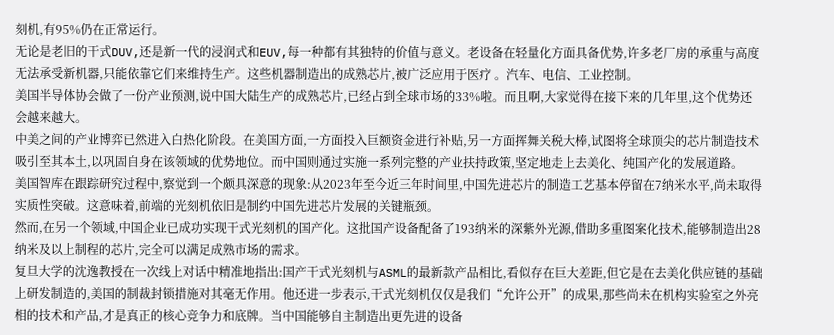刻机,有95%仍在正常运行。
无论是老旧的干式DUV,还是新一代的浸润式和EUV,每一种都有其独特的价值与意义。老设备在轻量化方面具备优势,许多老厂房的承重与高度无法承受新机器,只能依靠它们来维持生产。这些机器制造出的成熟芯片,被广泛应用于医疗 。汽车、电信、工业控制。
美国半导体协会做了一份产业预测,说中国大陆生产的成熟芯片,已经占到全球市场的33%啦。而且啊,大家觉得在接下来的几年里,这个优势还会越来越大。
中美之间的产业博弈已然进入白热化阶段。在美国方面,一方面投入巨额资金进行补贴,另一方面挥舞关税大棒,试图将全球顶尖的芯片制造技术吸引至其本土,以巩固自身在该领域的优势地位。而中国则通过实施一系列完整的产业扶持政策,坚定地走上去美化、纯国产化的发展道路。
美国智库在跟踪研究过程中,察觉到一个颇具深意的现象:从2023年至今近三年时间里,中国先进芯片的制造工艺基本停留在7纳米水平,尚未取得实质性突破。这意味着,前端的光刻机依旧是制约中国先进芯片发展的关键瓶颈。
然而,在另一个领域,中国企业已成功实现干式光刻机的国产化。这批国产设备配备了193纳米的深紫外光源,借助多重图案化技术,能够制造出28纳米及以上制程的芯片,完全可以满足成熟市场的需求。
复旦大学的沈逸教授在一次线上对话中精准地指出:国产干式光刻机与ASML的最新款产品相比,看似存在巨大差距,但它是在去美化供应链的基础上研发制造的,美国的制裁封锁措施对其毫无作用。他还进一步表示,干式光刻机仅仅是我们“允许公开”的成果,那些尚未在机构实验室之外亮相的技术和产品,才是真正的核心竞争力和底牌。当中国能够自主制造出更先进的设备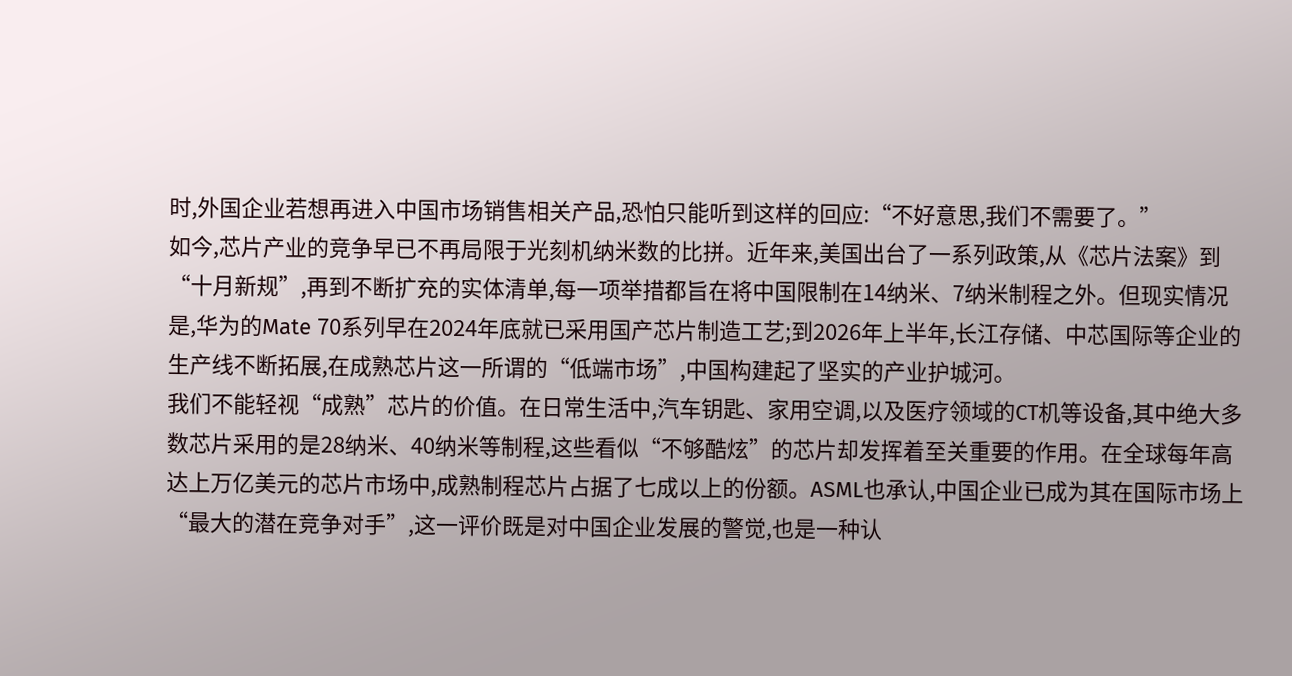时,外国企业若想再进入中国市场销售相关产品,恐怕只能听到这样的回应:“不好意思,我们不需要了。”
如今,芯片产业的竞争早已不再局限于光刻机纳米数的比拼。近年来,美国出台了一系列政策,从《芯片法案》到“十月新规”,再到不断扩充的实体清单,每一项举措都旨在将中国限制在14纳米、7纳米制程之外。但现实情况是,华为的Mate 70系列早在2024年底就已采用国产芯片制造工艺;到2026年上半年,长江存储、中芯国际等企业的生产线不断拓展,在成熟芯片这一所谓的“低端市场”,中国构建起了坚实的产业护城河。
我们不能轻视“成熟”芯片的价值。在日常生活中,汽车钥匙、家用空调,以及医疗领域的CT机等设备,其中绝大多数芯片采用的是28纳米、40纳米等制程,这些看似“不够酷炫”的芯片却发挥着至关重要的作用。在全球每年高达上万亿美元的芯片市场中,成熟制程芯片占据了七成以上的份额。ASML也承认,中国企业已成为其在国际市场上“最大的潜在竞争对手”,这一评价既是对中国企业发展的警觉,也是一种认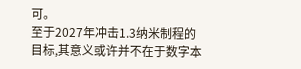可。
至于2027年冲击1.3纳米制程的目标,其意义或许并不在于数字本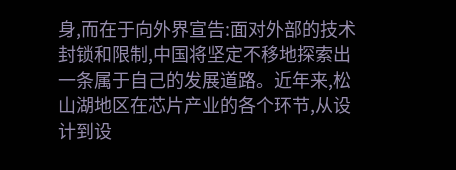身,而在于向外界宣告:面对外部的技术封锁和限制,中国将坚定不移地探索出一条属于自己的发展道路。近年来,松山湖地区在芯片产业的各个环节,从设计到设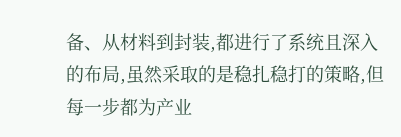备、从材料到封装,都进行了系统且深入的布局,虽然采取的是稳扎稳打的策略,但每一步都为产业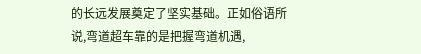的长远发展奠定了坚实基础。正如俗语所说,弯道超车靠的是把握弯道机遇,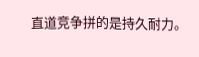直道竞争拼的是持久耐力。